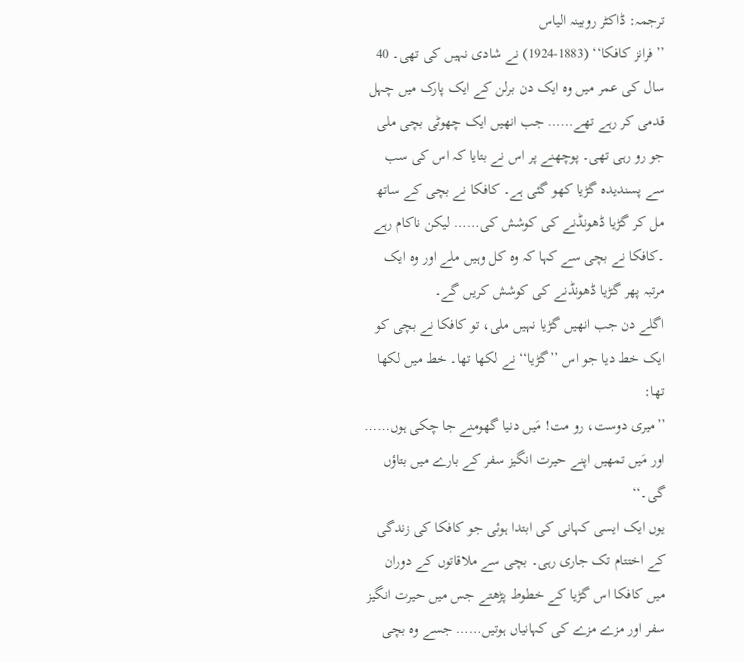ترجمہ: ڈاکٹر روبینہ الیاس
’’فرانز کافکا‘‘ (1883-1924) نے شادی نہیں کی تھی۔ 40 سال کی عمر میں وہ ایک دن برلن کے ایک پارک میں چہل قدمی کر رہے تھے…… جب انھیں ایک چھوٹی بچی ملی جو رو رہی تھی۔ پوچھنے پر اس نے بتایا کہ اس کی سب سے پسندیدہ گڑیا کھو گئی ہے۔ کافکا نے بچی کے ساتھ مل کر گڑیا ڈھونڈنے کی کوشش کی…… لیکن ناکام رہے ۔کافکا نے بچی سے کہا کہ وہ کل وہیں ملے اور وہ ایک مرتبہ پھر گڑیا ڈھونڈنے کی کوشش کریں گے۔
اگلے دن جب انھیں گڑیا نہیں ملی، تو کافکا نے بچی کو ایک خط دیا جو اس ’’گڑیا‘‘ نے لکھا تھا۔ خط میں لکھا تھا:
’’میری دوست، رو مت! مَیں دنیا گھومنے جا چکی ہوں…… اور مَیں تمھیں اپنے حیرت انگیز سفر کے بارے میں بتاؤں گی۔‘‘
یوں ایک ایسی کہانی کی ابتدا ہوئی جو کافکا کی زندگی کے اختتام تک جاری رہی۔ بچی سے ملاقاتوں کے دوران میں کافکا اس گڑیا کے خطوط پڑھتے جس میں حیرت انگیز سفر اور مزے مزے کی کہانیاں ہوتیں…… جسے وہ بچی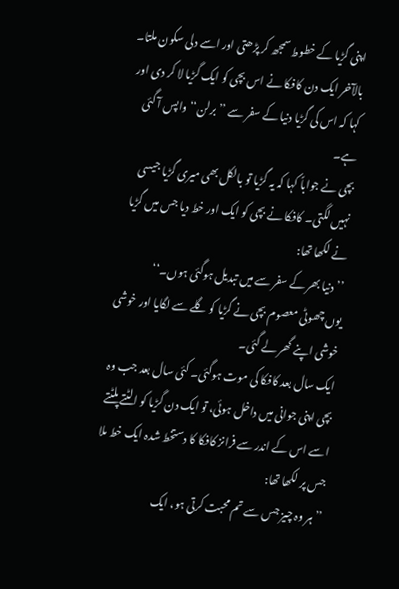اپنی گڑیا کے خطوط سمجھ کر پڑھتی اور اسے دلی سکون ملتا۔ بالآخر ایک دن کافکا نے اس بچی کو ایک گڑیا لا کر دی اور کہا کہ اس کی گڑیا دنیا کے سفر سے ’’برلن‘‘ واپس آ گئی ہے۔
بچی نے جواباً کہا کہ یہ گڑیا تو بالکل بھی میری گڑیا جیسی نہیں لگتی۔ کافکا نے بچی کو ایک اور خط دیا جس میں گڑیا نے لکھا تھا:
’’دنیا بھر کے سفر سے میں تبدیل ہوگئی ہوں۔‘‘
یوں چھوٹی معصوم بچی نے گڑیا کو گلے سے لگایا اور خوشی خوشی اپنے گھر لے گئی۔
ایک سال بعد کافکا کی موت ہوگئی۔ کئی سال بعد جب وہ بچی اپنی جوانی میں داخل ہوئی، تو ایک دن گڑیا کو الٹتے پلٹتے اسے اس کے اندر سے فرانز کافکا کا دستخط شدہ ایک خط ملا جس پر لکھا تھا:
’’ہر وہ چیز جس سے تم محبت کرتی ہو، ایک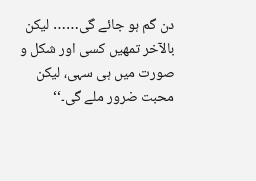دن گم ہو جائے گی…… لیکن بالآخر تمھیں کسی اور شکل و صورت میں ہی سہی، لیکن محبت ضرور ملے گی۔‘‘